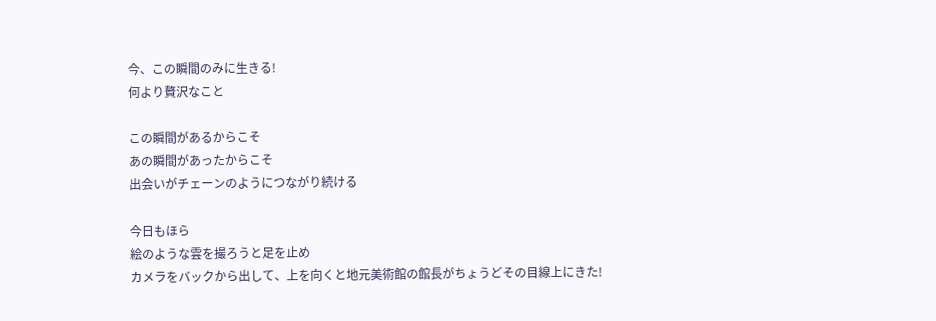今、この瞬間のみに生きる!
何より贅沢なこと

この瞬間があるからこそ
あの瞬間があったからこそ
出会いがチェーンのようにつながり続ける

今日もほら
絵のような雲を撮ろうと足を止め
カメラをバックから出して、上を向くと地元美術館の館長がちょうどその目線上にきた!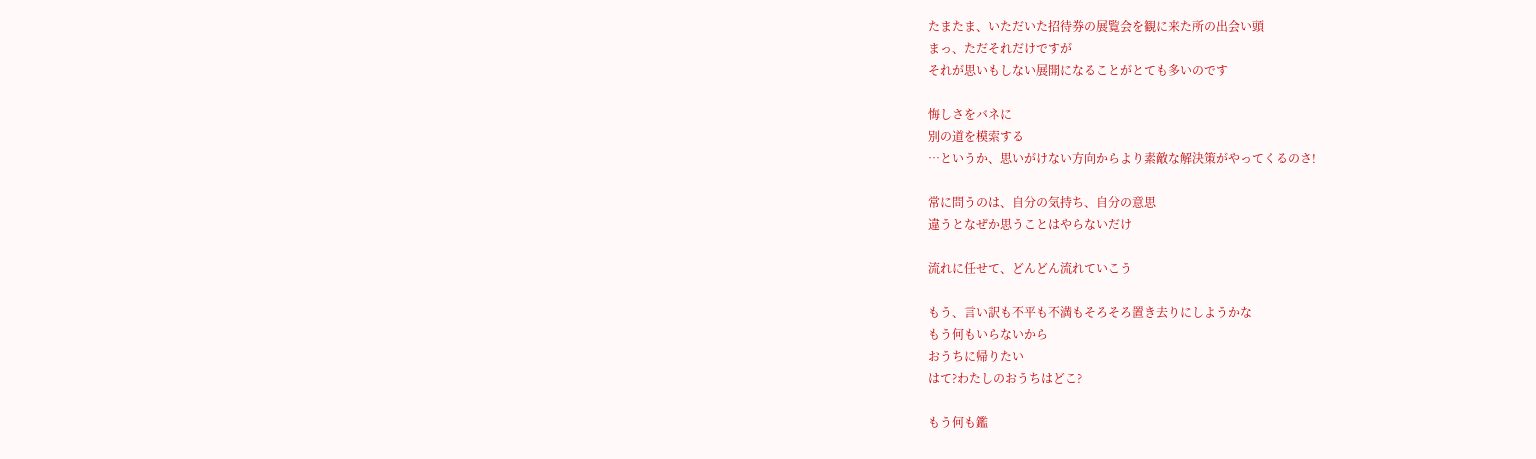たまたま、いただいた招待券の展覧会を観に来た所の出会い頭
まっ、ただそれだけですが
それが思いもしない展開になることがとても多いのです

悔しさをバネに
別の道を模索する
…というか、思いがけない方向からより素敵な解決策がやってくるのさ!

常に問うのは、自分の気持ち、自分の意思
違うとなぜか思うことはやらないだけ

流れに任せて、どんどん流れていこう

もう、言い訳も不平も不満もそろそろ置き去りにしようかな
もう何もいらないから
おうちに帰りたい
はて?わたしのおうちはどこ?

もう何も鑑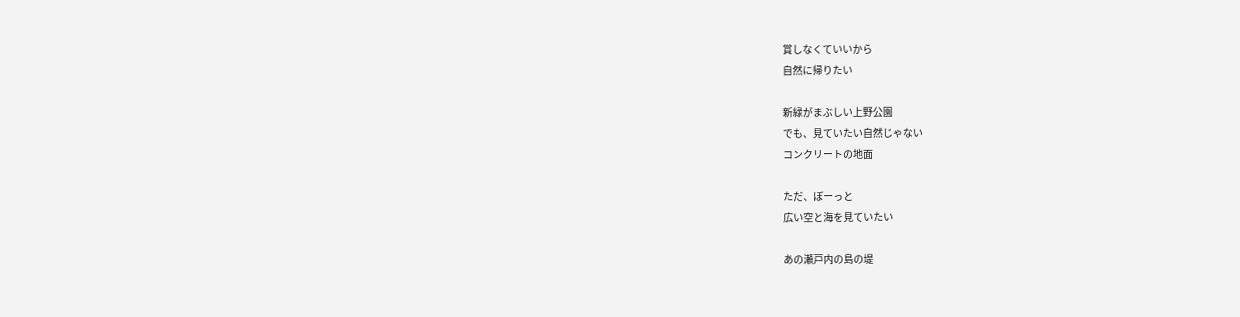賞しなくていいから
自然に帰りたい

新緑がまぶしい上野公園
でも、見ていたい自然じゃない
コンクリートの地面

ただ、ぼーっと
広い空と海を見ていたい

あの瀬戸内の島の堤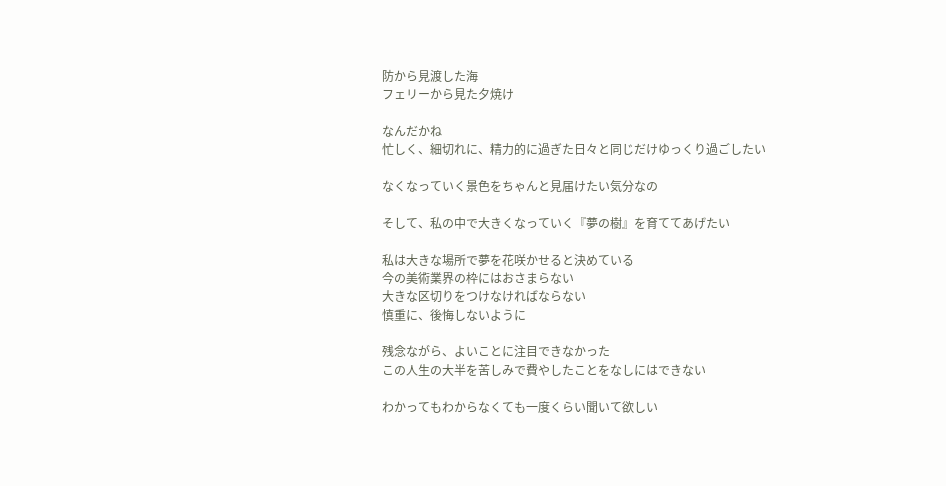防から見渡した海
フェリーから見た夕焼け

なんだかね
忙しく、細切れに、精力的に過ぎた日々と同じだけゆっくり過ごしたい

なくなっていく景色をちゃんと見届けたい気分なの

そして、私の中で大きくなっていく『夢の樹』を育ててあげたい

私は大きな場所で夢を花咲かせると決めている
今の美術業界の枠にはおさまらない
大きな区切りをつけなければならない
慎重に、後悔しないように

残念ながら、よいことに注目できなかった
この人生の大半を苦しみで費やしたことをなしにはできない

わかってもわからなくても一度くらい聞いて欲しい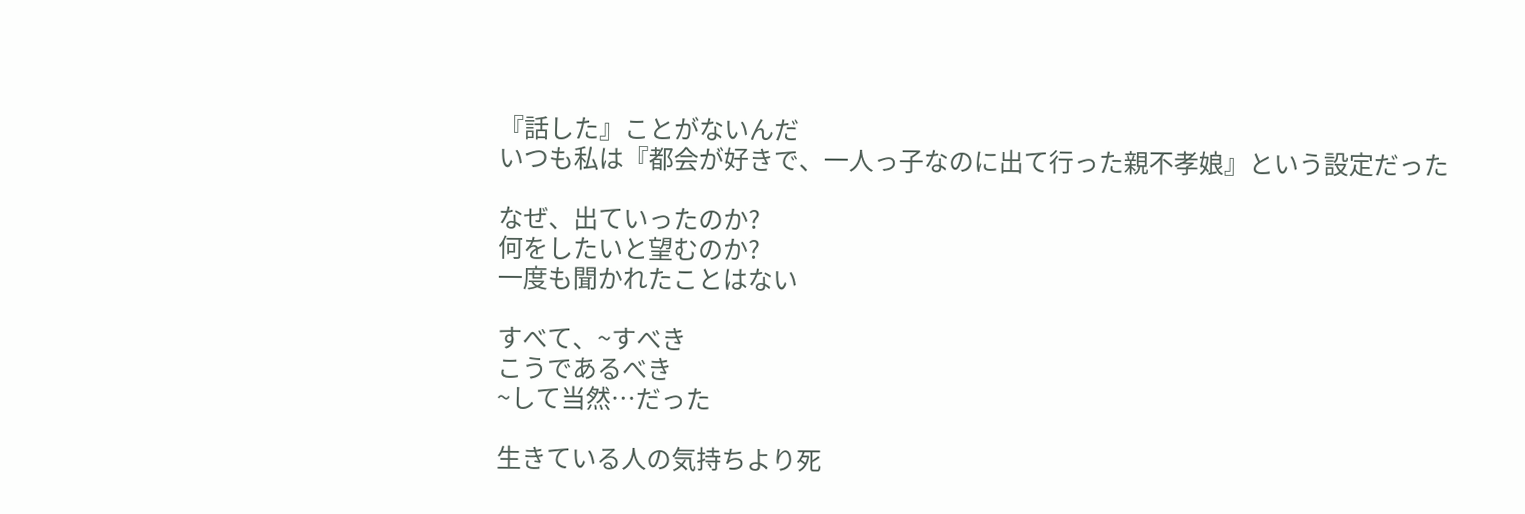『話した』ことがないんだ
いつも私は『都会が好きで、一人っ子なのに出て行った親不孝娘』という設定だった

なぜ、出ていったのか?
何をしたいと望むのか?
一度も聞かれたことはない

すべて、~すべき
こうであるべき
~して当然…だった

生きている人の気持ちより死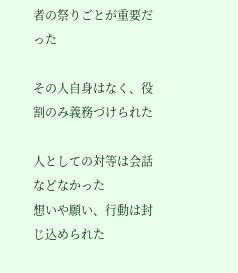者の祭りごとが重要だった

その人自身はなく、役割のみ義務づけられた

人としての対等は会話などなかった
想いや願い、行動は封じ込められた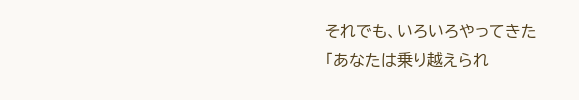それでも、いろいろやってきた
「あなたは乗り越えられ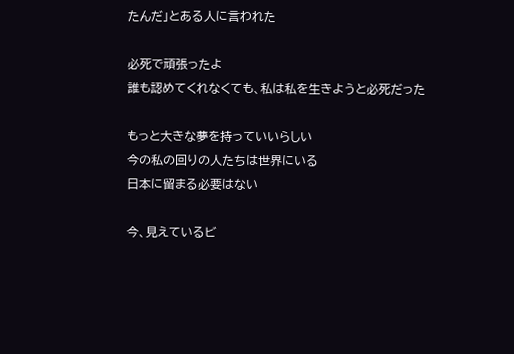たんだ」とある人に言われた

必死で頑張ったよ
誰も認めてくれなくても、私は私を生きようと必死だった

もっと大きな夢を持っていいらしい
今の私の回りの人たちは世界にいる
日本に留まる必要はない

今、見えているビ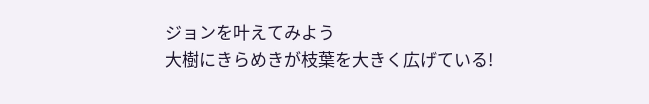ジョンを叶えてみよう
大樹にきらめきが枝葉を大きく広げている!